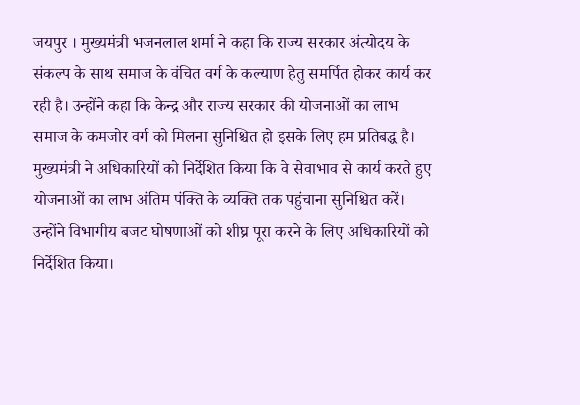जयपुर । मुख्यमंत्री भजनलाल शर्मा ने कहा कि राज्य सरकार अंत्योदय के संकल्प के साथ समाज के वंचित वर्ग के कल्याण हेतु समर्पित होकर कार्य कर रही है। उन्होंने कहा कि केन्द्र और राज्य सरकार की योजनाओं का लाभ समाज के कमजोर वर्ग को मिलना सुनिश्चित हो इसके लिए हम प्रतिबद्ध है। मुख्यमंत्री ने अधिकारियों को निर्देशित किया कि वे सेवाभाव से कार्य करते हुए योजनाओं का लाभ अंतिम पंक्ति के व्यक्ति तक पहुंचाना सुनिश्चित करें। उन्होंने विभागीय बजट घोषणाओं को शीघ्र पूरा करने के लिए अधिकारियों को निर्देशित किया।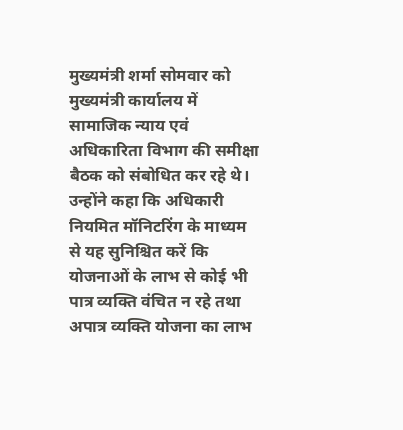मुख्यमंत्री शर्मा सोमवार को मुख्यमंत्री कार्यालय में सामाजिक न्याय एवं अधिकारिता विभाग की समीक्षा बैठक को संबोधित कर रहे थे। उन्होंने कहा कि अधिकारी नियमित मॉनिटरिंग के माध्यम से यह सुनिश्चित करें कि योजनाओं के लाभ से कोई भी पात्र व्यक्ति वंचित न रहे तथा अपात्र व्यक्ति योजना का लाभ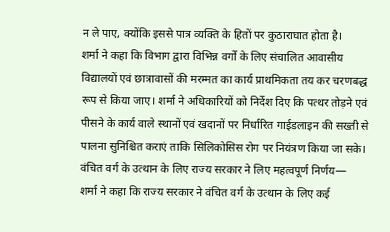न ले पाए, क्योंकि इससे पात्र व्यक्ति के हितों पर कुठाराघात होता है।
शर्मा ने कहा कि विभाग द्वारा विभिन्न वर्गों के लिए संचालित आवासीय विद्यालयों एवं छात्रावासों की मरम्मत का कार्य प्राथमिकता तय कर चरणबद्ध रूप से किया जाए। शर्मा ने अधिकारियों को निर्देश दिए कि पत्थर तोड़ने एवं पीसने के कार्य वाले स्थानों एवं खदानों पर निर्धारित गाईडलाइन की सख्ती से पालना सुनिश्चित कराएं ताकि सिलिकोसिस रोग पर नियंत्रण किया जा सके।
वंचित वर्ग के उत्थान के लिए राज्य सरकार ने लिए महत्वपूर्ण निर्णय—
शर्मा ने कहा कि राज्य सरकार ने वंचित वर्ग के उत्थान के लिए कई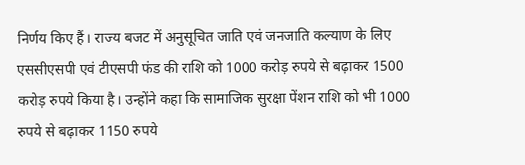निर्णय किए हैं। राज्य बजट में अनुसूचित जाति एवं जनजाति कल्याण के लिए एससीएसपी एवं टीएसपी फंड की राशि को 1000 करोड़ रुपये से बढ़ाकर 1500 करोड़ रुपये किया है। उन्होंने कहा कि सामाजिक सुरक्षा पेंशन राशि को भी 1000 रुपये से बढ़ाकर 1150 रुपये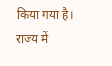किया गया है। राज्य में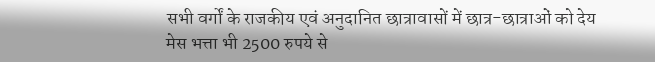सभी वर्गों के राजकीय एवं अनुदानित छात्रावासों में छात्र-छात्राओं को देय मेस भत्ता भी 2500 रुपये से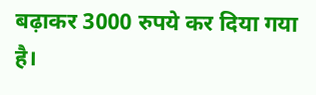बढ़ाकर 3000 रुपये कर दिया गया है।